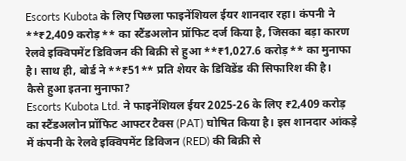Escorts Kubota के लिए पिछला फाइनेंशियल ईयर शानदार रहा। कंपनी ने **₹2,409 करोड़** का स्टैंडअलोन प्रॉफिट दर्ज किया है, जिसका बड़ा कारण रेलवे इक्विपमेंट डिविजन की बिक्री से हुआ **₹1,027.6 करोड़** का मुनाफा है। साथ ही, बोर्ड ने **₹51** प्रति शेयर के डिविडेंड की सिफारिश की है।
कैसे हुआ इतना मुनाफा?
Escorts Kubota Ltd. ने फाइनेंशियल ईयर 2025-26 के लिए ₹2,409 करोड़ का स्टैंडअलोन प्रॉफिट आफ्टर टैक्स (PAT) घोषित किया है। इस शानदार आंकड़े में कंपनी के रेलवे इक्विपमेंट डिविजन (RED) की बिक्री से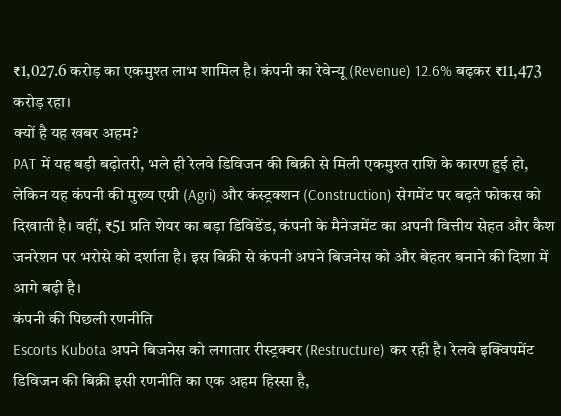₹1,027.6 करोड़ का एकमुश्त लाभ शामिल है। कंपनी का रेवेन्यू (Revenue) 12.6% बढ़कर ₹11,473 करोड़ रहा।
क्यों है यह खबर अहम?
PAT में यह बड़ी बढ़ोतरी, भले ही रेलवे डिविजन की बिक्री से मिली एकमुश्त राशि के कारण हुई हो, लेकिन यह कंपनी की मुख्य एग्री (Agri) और कंस्ट्रक्शन (Construction) सेगमेंट पर बढ़ते फोकस को दिखाती है। वहीं, ₹51 प्रति शेयर का बड़ा डिविडेंड, कंपनी के मैनेजमेंट का अपनी वित्तीय सेहत और कैश जनरेशन पर भरोसे को दर्शाता है। इस बिक्री से कंपनी अपने बिजनेस को और बेहतर बनाने की दिशा में आगे बढ़ी है।
कंपनी की पिछली रणनीति
Escorts Kubota अपने बिजनेस को लगातार रीस्ट्रक्चर (Restructure) कर रही है। रेलवे इक्विपमेंट डिविजन की बिक्री इसी रणनीति का एक अहम हिस्सा है,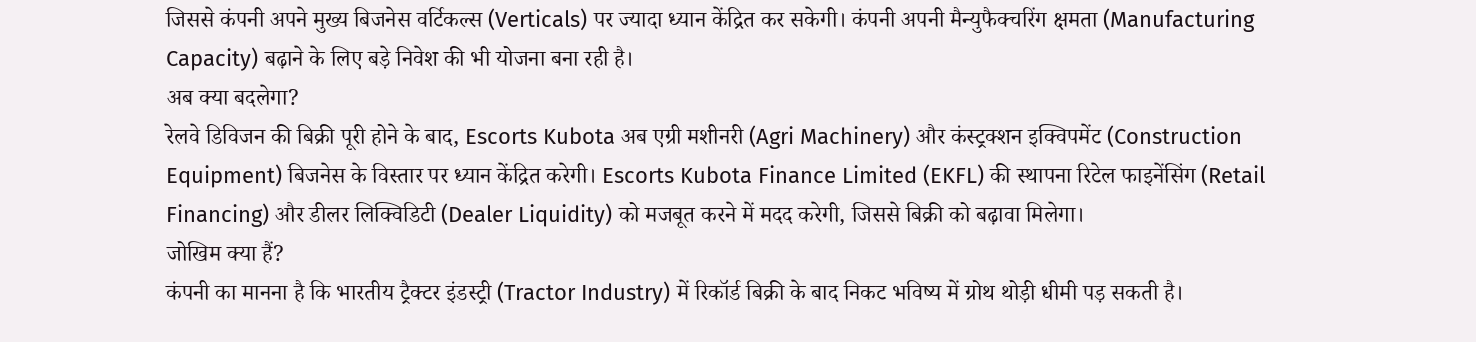जिससे कंपनी अपने मुख्य बिजनेस वर्टिकल्स (Verticals) पर ज्यादा ध्यान केंद्रित कर सकेगी। कंपनी अपनी मैन्युफैक्चरिंग क्षमता (Manufacturing Capacity) बढ़ाने के लिए बड़े निवेश की भी योजना बना रही है।
अब क्या बदलेगा?
रेलवे डिविजन की बिक्री पूरी होने के बाद, Escorts Kubota अब एग्री मशीनरी (Agri Machinery) और कंस्ट्रक्शन इक्विपमेंट (Construction Equipment) बिजनेस के विस्तार पर ध्यान केंद्रित करेगी। Escorts Kubota Finance Limited (EKFL) की स्थापना रिटेल फाइनेंसिंग (Retail Financing) और डीलर लिक्विडिटी (Dealer Liquidity) को मजबूत करने में मदद करेगी, जिससे बिक्री को बढ़ावा मिलेगा।
जोखिम क्या हैं?
कंपनी का मानना है कि भारतीय ट्रैक्टर इंडस्ट्री (Tractor Industry) में रिकॉर्ड बिक्री के बाद निकट भविष्य में ग्रोथ थोड़ी धीमी पड़ सकती है।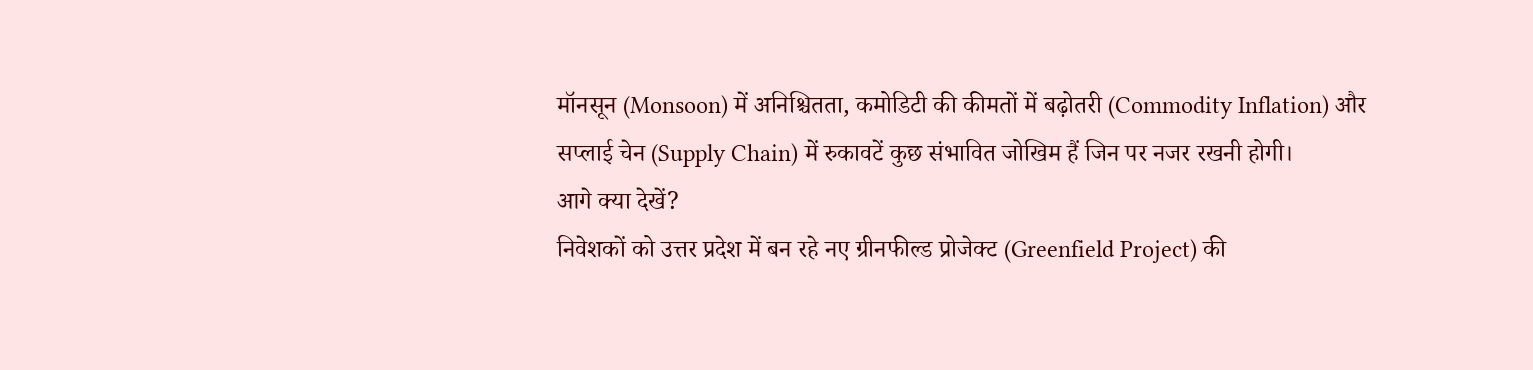मॉनसून (Monsoon) में अनिश्चितता, कमोडिटी की कीमतों में बढ़ोतरी (Commodity Inflation) और सप्लाई चेन (Supply Chain) में रुकावटें कुछ संभावित जोखिम हैं जिन पर नजर रखनी होगी।
आगे क्या देखें?
निवेशकों को उत्तर प्रदेश में बन रहे नए ग्रीनफील्ड प्रोजेक्ट (Greenfield Project) की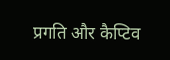प्रगति और कैप्टिव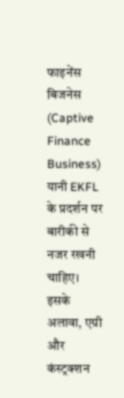फाइनेंस बिजनेस (Captive Finance Business) यानी EKFL के प्रदर्शन पर बारीकी से नजर रखनी चाहिए। इसके अलावा, एग्री और कंस्ट्रक्शन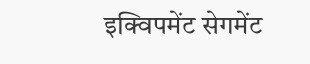इक्विपमेंट सेगमेंट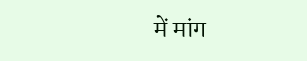में मांग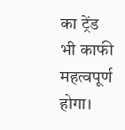का ट्रेंड भी काफी महत्वपूर्ण होगा।